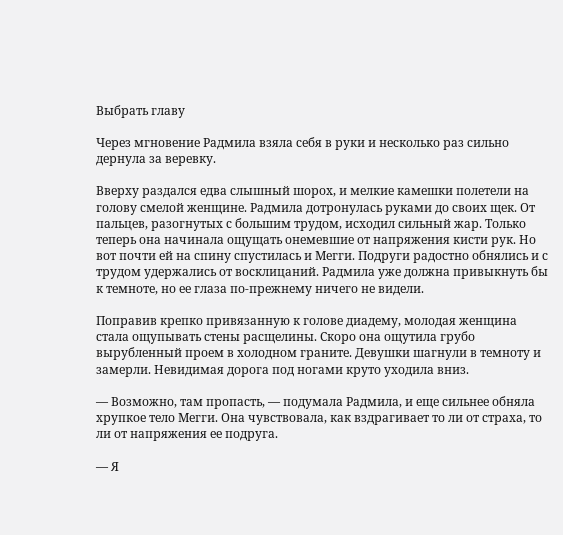Выбрать главу

Через мгновение Радмила взяла себя в руки и несколько раз сильно дернула за веревку.

Вверху раздался едва слышный шорох, и мелкие камешки полетели на голову смелой женщине. Радмила дотронулась руками до своих щек. От пальцев, разогнутых с большим трудом, исходил сильный жар. Только теперь она начинала ощущать онемевшие от напряжения кисти рук. Но вот почти ей на спину спустилась и Мегги. Подруги радостно обнялись и с трудом удержались от восклицаний. Радмила уже должна привыкнуть бы к темноте, но ее глаза по-прежнему ничего не видели.

Поправив крепко привязанную к голове диадему, молодая женщина стала ощупывать стены расщелины. Скоро она ощутила грубо вырубленный проем в холодном граните. Девушки шагнули в темноту и замерли. Невидимая дорога под ногами круто уходила вниз.

— Возможно, там пропасть, — подумала Радмила, и еще сильнее обняла хрупкое тело Мегги. Она чувствовала, как вздрагивает то ли от страха, то ли от напряжения ее подруга.

— Я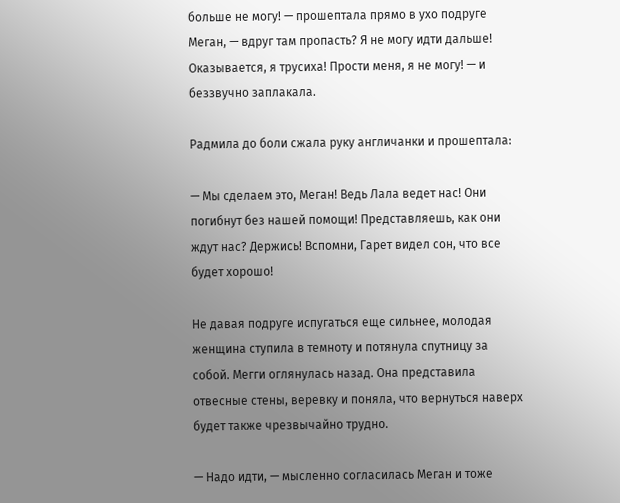больше не могу! — прошептала прямо в ухо подруге Меган, — вдруг там пропасть? Я не могу идти дальше! Оказывается, я трусиха! Прости меня, я не могу! — и беззвучно заплакала.

Радмила до боли сжала руку англичанки и прошептала:

— Мы сделаем это, Меган! Ведь Лала ведет нас! Они погибнут без нашей помощи! Представляешь, как они ждут нас? Держись! Вспомни, Гарет видел сон, что все будет хорошо!

Не давая подруге испугаться еще сильнее, молодая женщина ступила в темноту и потянула спутницу за собой. Мегги оглянулась назад. Она представила отвесные стены, веревку и поняла, что вернуться наверх будет также чрезвычайно трудно.

— Надо идти, — мысленно согласилась Меган и тоже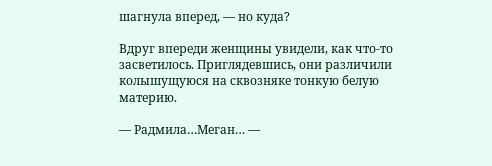шагнула вперед, — но куда?

Вдруг впереди женщины увидели, как что-то засветилось. Приглядевшись, они различили колышущуюся на сквозняке тонкую белую материю.

— Радмила…Меган… —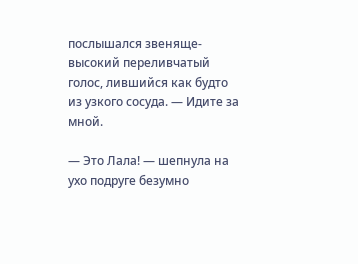послышался звеняще-высокий переливчатый голос, лившийся как будто из узкого сосуда. — Идите за мной.

— Это Лала! — шепнула на ухо подруге безумно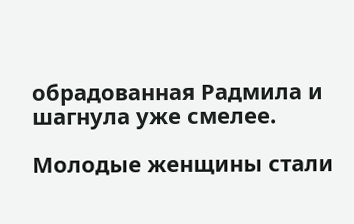обрадованная Радмила и шагнула уже смелее.

Молодые женщины стали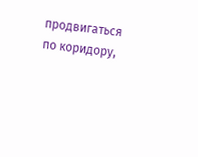продвигаться по коридору,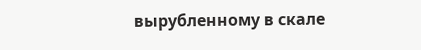вырубленному в скале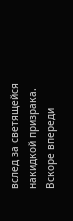вслед за светящейся накидкой призрака. Вскоре впереди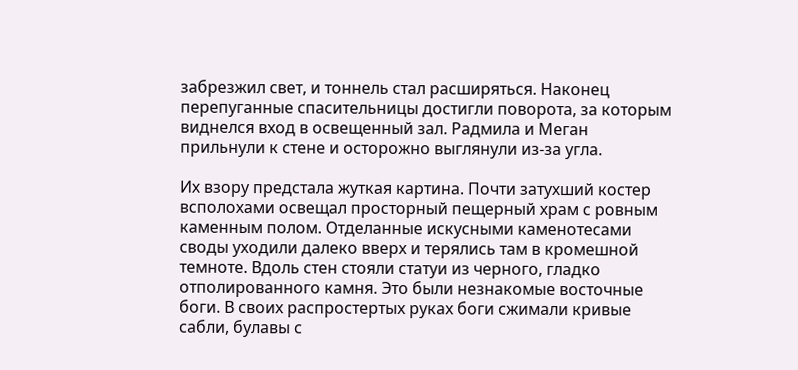забрезжил свет, и тоннель стал расширяться. Наконец перепуганные спасительницы достигли поворота, за которым виднелся вход в освещенный зал. Радмила и Меган прильнули к стене и осторожно выглянули из-за угла.

Их взору предстала жуткая картина. Почти затухший костер всполохами освещал просторный пещерный храм с ровным каменным полом. Отделанные искусными каменотесами своды уходили далеко вверх и терялись там в кромешной темноте. Вдоль стен стояли статуи из черного, гладко отполированного камня. Это были незнакомые восточные боги. В своих распростертых руках боги сжимали кривые сабли, булавы с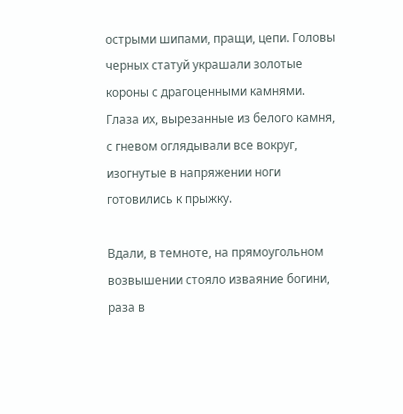острыми шипами, пращи, цепи. Головы черных статуй украшали золотые короны с драгоценными камнями. Глаза их, вырезанные из белого камня, с гневом оглядывали все вокруг, изогнутые в напряжении ноги готовились к прыжку.

Вдали, в темноте, на прямоугольном возвышении стояло изваяние богини, раза в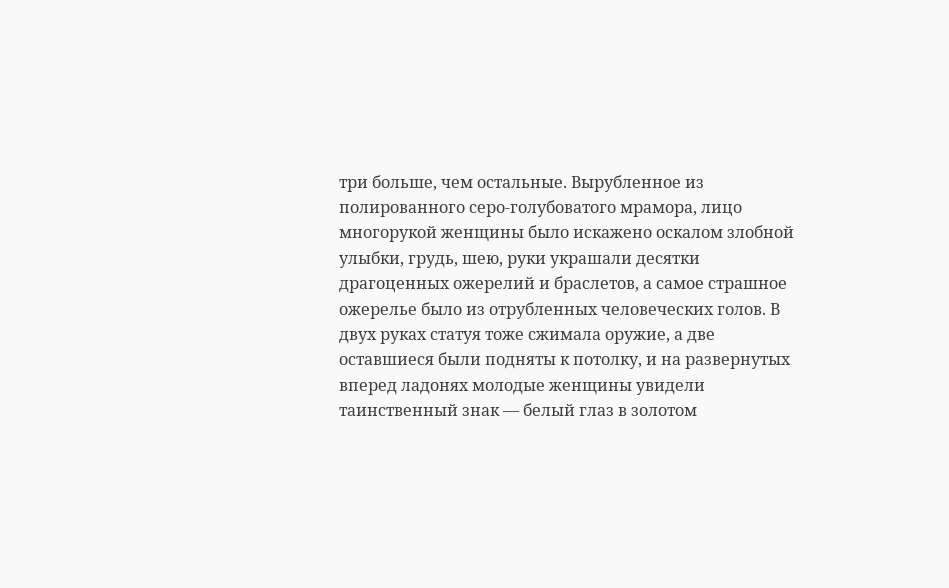три больше, чем остальные. Вырубленное из полированного серо-голубоватого мрамора, лицо многорукой женщины было искажено оскалом злобной улыбки, грудь, шею, руки украшали десятки драгоценных ожерелий и браслетов, а самое страшное ожерелье было из отрубленных человеческих голов. В двух руках статуя тоже сжимала оружие, а две оставшиеся были подняты к потолку, и на развернутых вперед ладонях молодые женщины увидели таинственный знак — белый глаз в золотом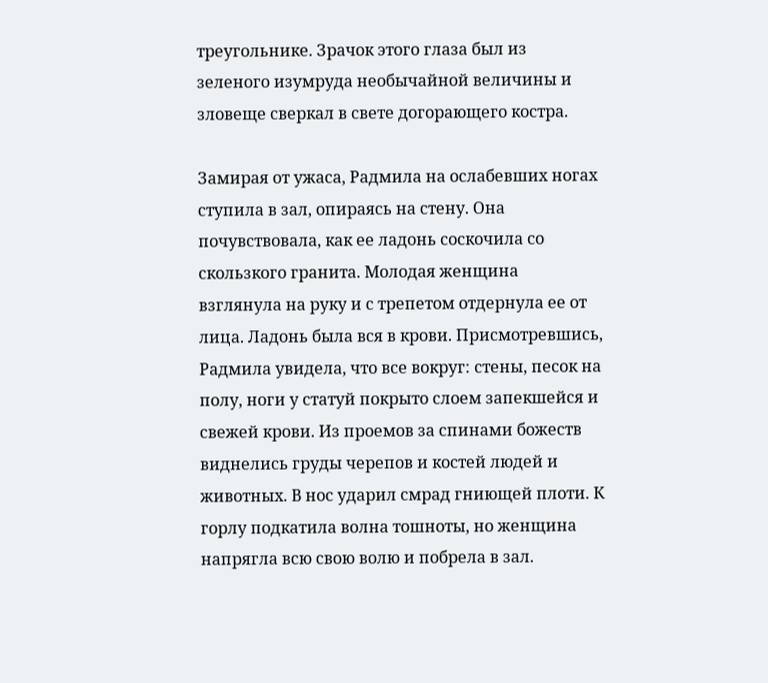треугольнике. Зрачок этого глаза был из зеленого изумруда необычайной величины и зловеще сверкал в свете догорающего костра.

Замирая от ужаса, Радмила на ослабевших ногах ступила в зал, опираясь на стену. Она почувствовала, как ее ладонь соскочила со скользкого гранита. Молодая женщина взглянула на руку и с трепетом отдернула ее от лица. Ладонь была вся в крови. Присмотревшись, Радмила увидела, что все вокруг: стены, песок на полу, ноги у статуй покрыто слоем запекшейся и свежей крови. Из проемов за спинами божеств виднелись груды черепов и костей людей и животных. В нос ударил смрад гниющей плоти. К горлу подкатила волна тошноты, но женщина напрягла всю свою волю и побрела в зал.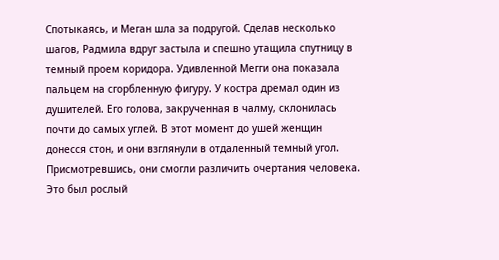Спотыкаясь, и Меган шла за подругой. Сделав несколько шагов, Радмила вдруг застыла и спешно утащила спутницу в темный проем коридора. Удивленной Мегги она показала пальцем на сгорбленную фигуру. У костра дремал один из душителей. Его голова, закрученная в чалму, склонилась почти до самых углей. В этот момент до ушей женщин донесся стон, и они взглянули в отдаленный темный угол. Присмотревшись, они смогли различить очертания человека. Это был рослый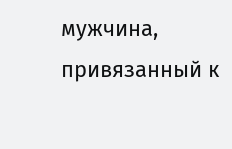мужчина, привязанный к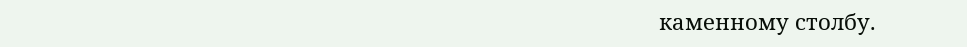каменному столбу.